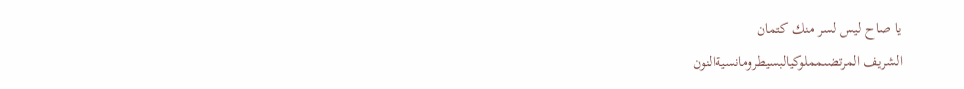يا صاح ليس لسر منك كتمان
الشريف المرتضىمملوكيالبسيطرومانسيةالنون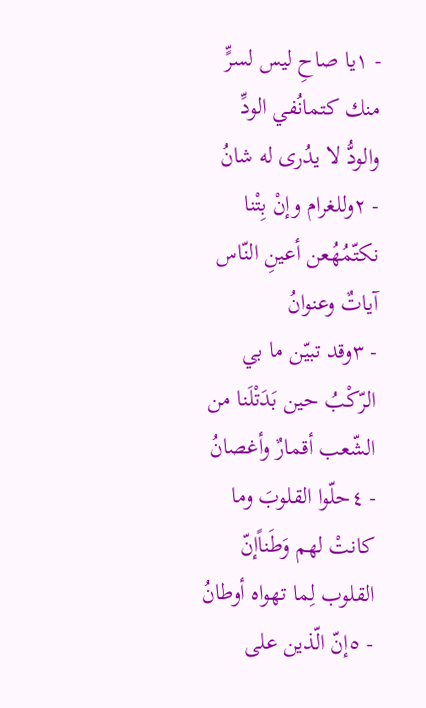- ١يا صاحِ ليس لسرٍّ منك كتمانُفي الودِّ والودُّ لا يدُرى له شانُ
- ٢وللغرام وإنْ بِتْنا نكتّمُهُعن أعينِ النّاس آياتٌ وعنوانُ
- ٣وقد تبيّن ما بي الرّكْبُ حين بَدَتْلَنا من الشّعب أقمارٌ وأغصانُ
- ٤حلّوا القلوبَ وما كانتْ لهم وَطَناًإنّ القلوب لِما تهواه أوطانُ
- ٥إنّ الّذين على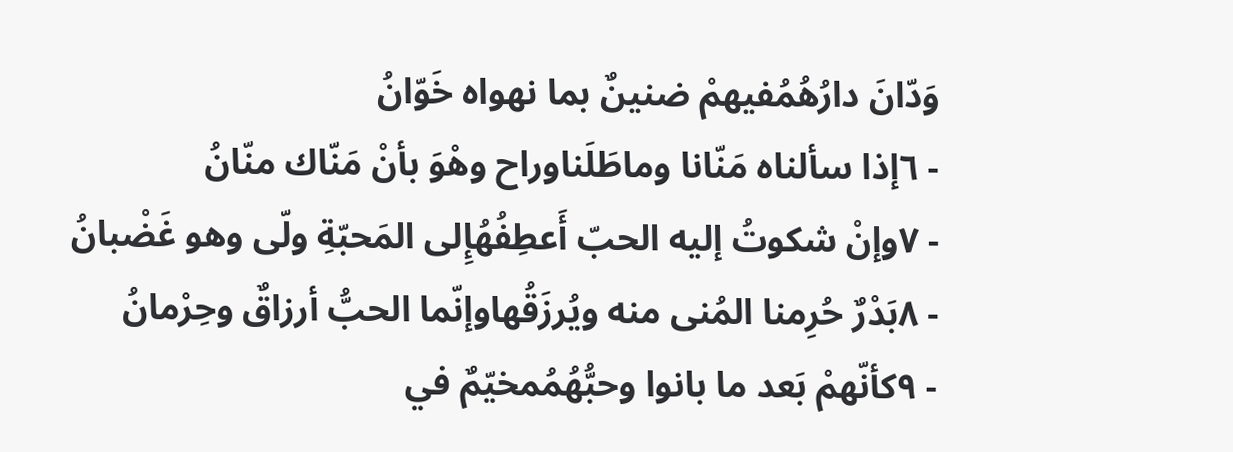وَدّانَ دارُهُمُفيهمْ ضنينٌ بما نهواه خَوّانُ
- ٦إذا سألناه مَنّانا وماطَلَناوراح وهْوَ بأنْ مَنّاك منّانُ
- ٧وإنْ شكوتُ إليه الحبّ أَعطِفُهُإِلى المَحبّةِ ولّى وهو غَضْبانُ
- ٨بَدْرٌ حُرِمنا المُنى منه ويُرزَقُهاوإنّما الحبُّ أرزاقٌ وحِرْمانُ
- ٩كأنّهمْ بَعد ما بانوا وحبُّهُمُمخيّمٌ في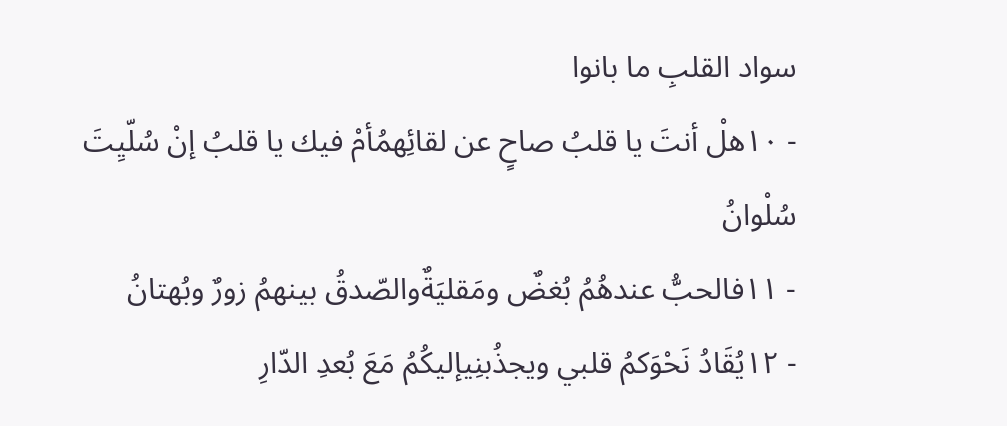سواد القلبِ ما بانوا
- ١٠هلْ أنتَ يا قلبُ صاحٍ عن لقائِهمُأمْ فيك يا قلبُ إنْ سُلّيِتَ سُلْوانُ
- ١١فالحبُّ عندهُمُ بُغضٌ ومَقليَةٌوالصّدقُ بينهمُ زورٌ وبُهتانُ
- ١٢يُقَادُ نَحْوَكمُ قلبي ويجذُبنِيإليكُمُ مَعَ بُعدِ الدّارِ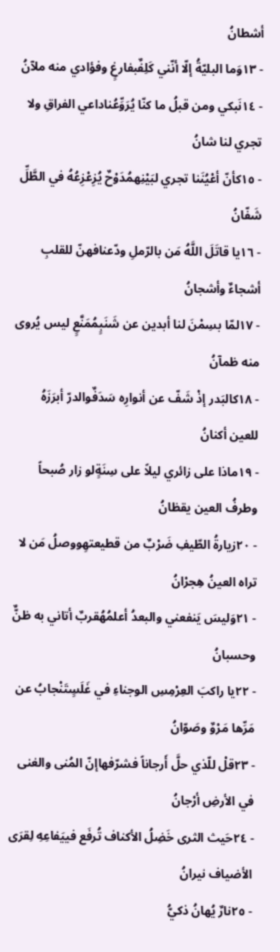أشطانُ
- ١٣وَما البليّةُ إلّا أنّني كَلِفٌبفارغٍ وفؤادي منه ملآنُ
- ١٤نَبكي ومن قبلُ ما كنّا يُرَوِّعُناداعي الفراقِ ولا تجري لنا شانُ
- ١٥كأنّ أعْيُنَنا تجري لبَيْنِهمُدَوْحٌ يُزِعْزِعُهُ في الطَّلِّ شَفّانُ
- ١٦يا قاتَلَ اللَّهُ مَن بالرّملِ ودّعنافهنّ للقلبِ أشجاءٌ وأشجانُ
- ١٧لمّا بسِمْنَ لنا أبدين عن شَنَبٍمُمَنَّعٍ ليس يُروى منه ظمآنُ
- ١٨كالبَدر إذْ شَفّ عن أنوارِه سَدَفٌوالدرّ أبرَزَهُ للعين أكنانُ
- ١٩ماذا على زائري ليلاً على سِنَةٍلو زار صُبحاً وطرفُ العين يقظانُ
- ٢٠زيارةُ الطّيفِ ضَرْبٌ من قطيعتهِووصلُ مَن لا تراه العينُ هِجرْانُ
- ٢١وَليسَ يَنفعني والبعدُ أعلمُهُقربٌ أتاني به ظنٌّ وحسبانُ
- ٢٢يا راكبَ العِرْمِسِ الوجناءِ في غَلَسٍتَنْجابُ عن مَرِّها مَرْوٌ وصَوّانُ
- ٢٣قلْ للّذي حلَّ أَرجاناً فشرّفهاإنّ المُنى والغنى في الأرضِ أرْجانُ
- ٢٤حَيث الثرى خَضِلُ الأكناف تُرفَع فييَفاعِهِ لِقرَى الأضياف نيرانُ
- ٢٥نارٌ يُهانُ ذكيُّ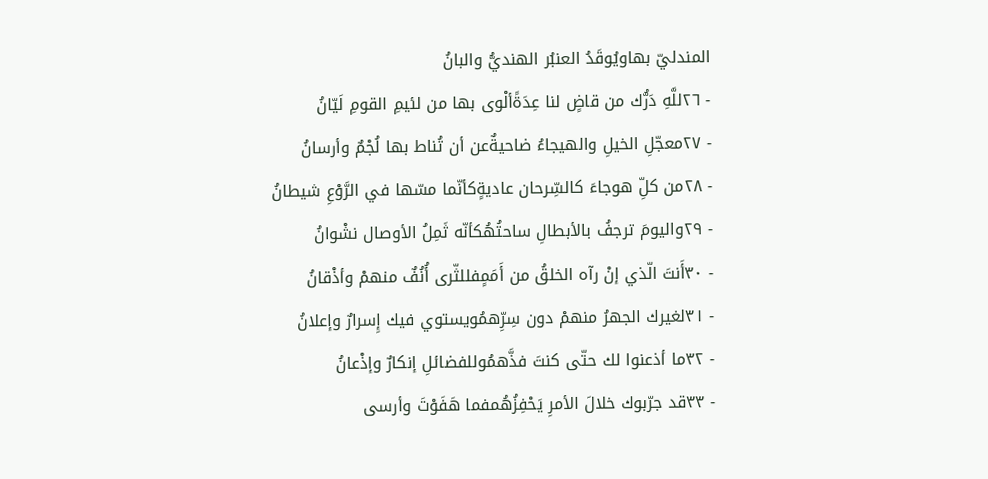المندليّ بهاويُوقَدُ العنبُر الهنديُّ والبانُ
- ٢٦للَّهِ دَرُّك من قاضٍ لنا عِدَةًألْوى بها من لئيمِ القومِ لَيّانُ
- ٢٧معجّلِ الخيلِ والهيجاءُ ضاحيةٌعن أن تُناط بها لُجْمٌ وأرسانُ
- ٢٨من كلِّ هوجاءَ كالسِّرحان عاديةٍكأنّما مسّها في الرَّوْعِ شيطانُ
- ٢٩واليومَ ترجفُ بالأبطالِ ساحتُهُكأنّه ثَمِلُ الأوصال نشْوانُ
- ٣٠أَنتَ الّذي إنْ رآه الخلقُ من أَمَمٍفللثّرى أُنُفٌ منهمْ وأذْقانُ
- ٣١لغيرك الجهرُ منهمْ دون سِرِّهمُويستوي فيك إِسرارٌ وإعلانُ
- ٣٢ما أذعنوا لك حتّى كنتَ فذَّهمُوللفضائلِ إنكارٌ وإذْعانُ
- ٣٣قد جرّبوك خلالَ الأمرِ يَحْفِزُهُمفما هَفَوْتَ وأرسى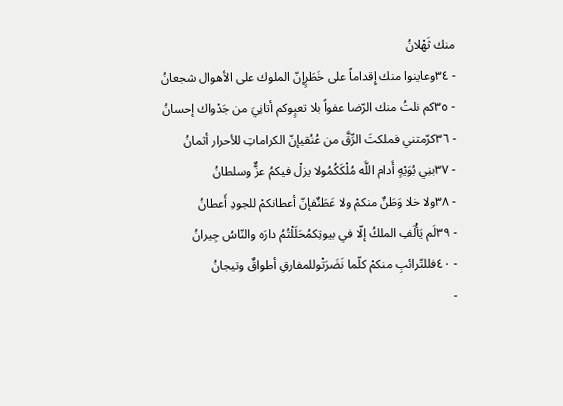منك ثَهْلانُ
- ٣٤وعاينوا منك إِقداماً على خَطَرٍإنّ الملوك على الأهوال شجعانُ
- ٣٥كم نلتُ منك الرّضا عفواً بلا تعبٍوكم أتانِيَ من جَدْواك إحسانُ
- ٣٦كرّمتني فملكتَ الرِّقَّ من عُنُقيإنّ الكراماتِ للأحرار أثمانُ
- ٣٧بنِي بُوَيْهٍ أَدام اللَّه مُلْكَكُمُولا يزلْ فيكمُ عزٌّ وسلطانُ
- ٣٨ولا خلا وَطَنٌ منكمْ ولا عَطَنٌفإنّ أعطانكمْ للجودِ أَعطانُ
- ٣٩لَم يَأْلَفِ الملكُ إلّا في بيوتِكمُحَلَلْتُمُ دارَه والنّاسُ جِيرانُ
- ٤٠فللتّرائبِ منكمْ كلّما نَضَرَتْوللمفارقِ أطواقٌ وتيجانُ
-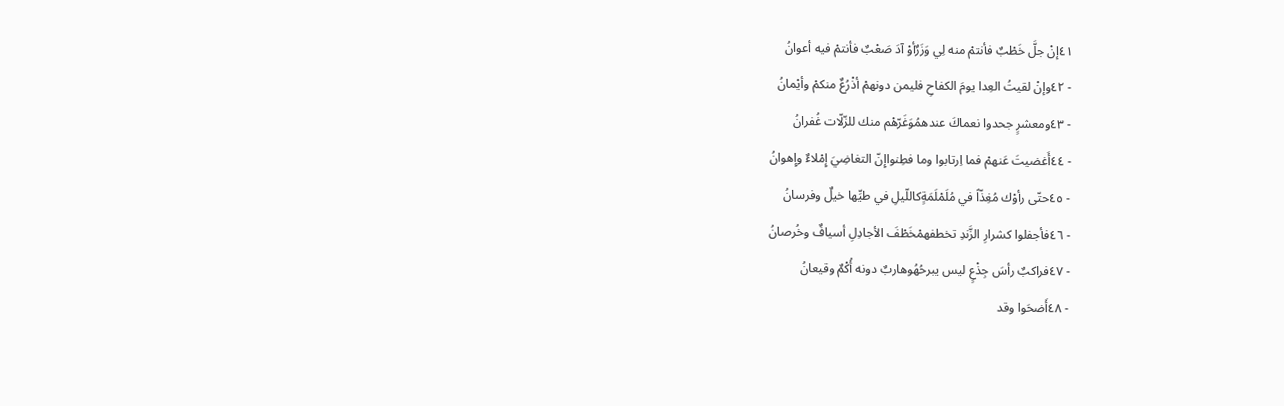٤١إنْ جلَّ خَطْبٌ فأنتمْ منه لِي وَزَرٌأوْ آدَ صَعْبٌ فأنتمْ فيه أعوانُ
- ٤٢وإنْ لقيتُ العِدا يومَ الكفاحِ فليمن دونهمْ أذْرُعٌ منكمْ وأيْمانُ
- ٤٣ومعشرٍ جحدوا نعماكَ عندهمُوَغَرّهْم منك للزّلّات غُفرانُ
- ٤٤أَغضيتَ عَنهمْ فما اِرتابوا وما فطِنواإِنّ التغاضِيَ إِمْلاءٌ وإِهوانُ
- ٤٥حتّى رأوْك مُغِذّاً في مُلَمْلَمَةٍكاللّيلِ في طيِّها خيلٌ وفرسانُ
- ٤٦فأجفلوا كشرارِ الزَّندِ تخطفهمْخَطْفَ الأجادِلِ أسيافٌ وخُرصانُ
- ٤٧فراكبٌ رأسَ جِذْعٍ ليس يبرحُهُوهاربٌ دونه أُكْمٌ وقيعانُ
- ٤٨أَضحَوا وقد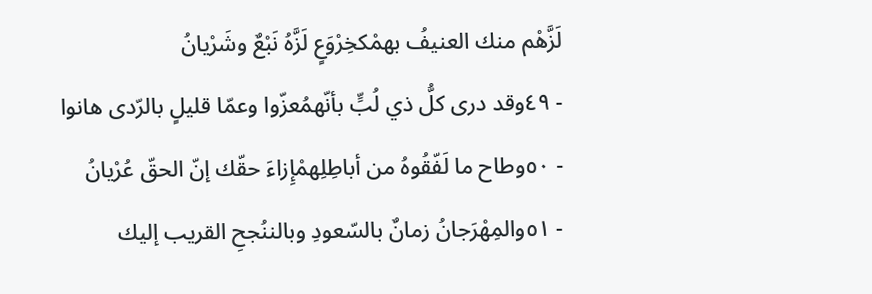لَزَّهْم منك العنيفُ بهمْكخِرْوَعٍ لَزَّهُ نَبْعٌ وشَرْيانُ
- ٤٩وقد درى كلُّ ذي لُبٍّ بأنّهمُعزّوا وعمّا قليلٍ بالرّدى هانوا
- ٥٠وطاح ما لَفّقُوهُ من أباطِلِهمْإِزاءَ حقّك إنّ الحقّ عُرْيانُ
- ٥١والمِهْرَجانُ زمانٌ بالسّعودِ وبالننُجحِ القريب إليك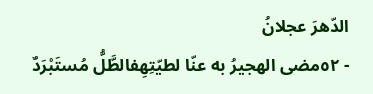الدّهرَ عجلانُ
- ٥٢مضى الهجيرُ به عنّا لطيّتِهِفالطَّلُّ مُستَبْرَدٌ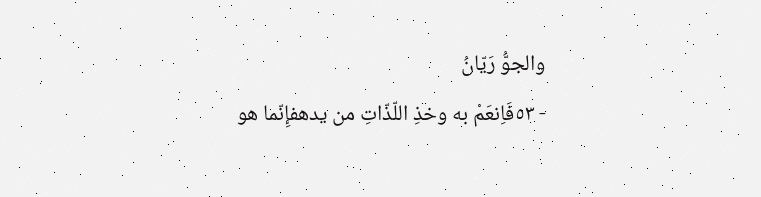والجوُّ رَيّانُ
- ٥٣فَاِنعَمْ به وخذِ اللّذّاتِ من يدهفإِنّما هو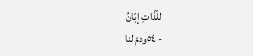للّذّاتِ إبّانُ
- ٥٤ودمْ لنا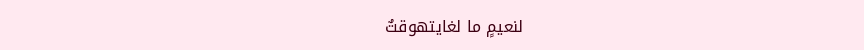لنعيمٍ ما لغايتهوقتٌ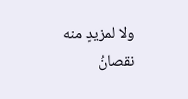ولا لمزيدٍ منه نقصانُ